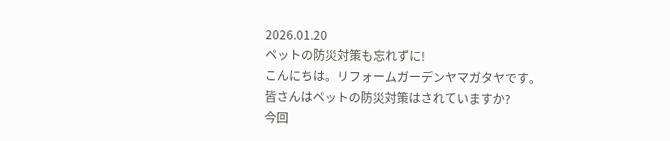2026.01.20
ペットの防災対策も忘れずに!
こんにちは。リフォームガーデンヤマガタヤです。
皆さんはペットの防災対策はされていますか?
今回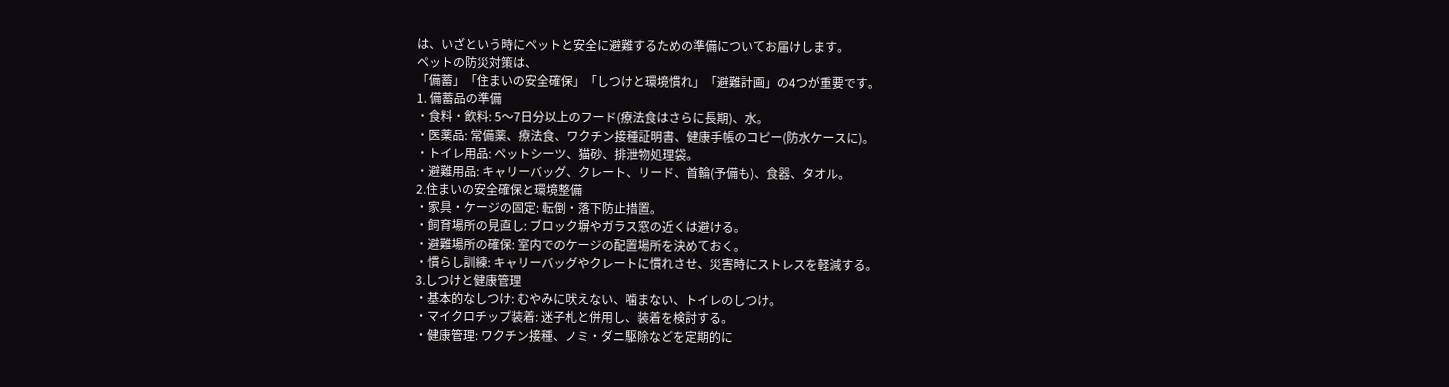は、いざという時にペットと安全に避難するための準備についてお届けします。
ペットの防災対策は、
「備蓄」「住まいの安全確保」「しつけと環境慣れ」「避難計画」の4つが重要です。
1. 備蓄品の準備
・食料・飲料: 5〜7日分以上のフード(療法食はさらに長期)、水。
・医薬品: 常備薬、療法食、ワクチン接種証明書、健康手帳のコピー(防水ケースに)。
・トイレ用品: ペットシーツ、猫砂、排泄物処理袋。
・避難用品: キャリーバッグ、クレート、リード、首輪(予備も)、食器、タオル。
2.住まいの安全確保と環境整備
・家具・ケージの固定: 転倒・落下防止措置。
・飼育場所の見直し: ブロック塀やガラス窓の近くは避ける。
・避難場所の確保: 室内でのケージの配置場所を決めておく。
・慣らし訓練: キャリーバッグやクレートに慣れさせ、災害時にストレスを軽減する。
3.しつけと健康管理
・基本的なしつけ: むやみに吠えない、噛まない、トイレのしつけ。
・マイクロチップ装着: 迷子札と併用し、装着を検討する。
・健康管理: ワクチン接種、ノミ・ダニ駆除などを定期的に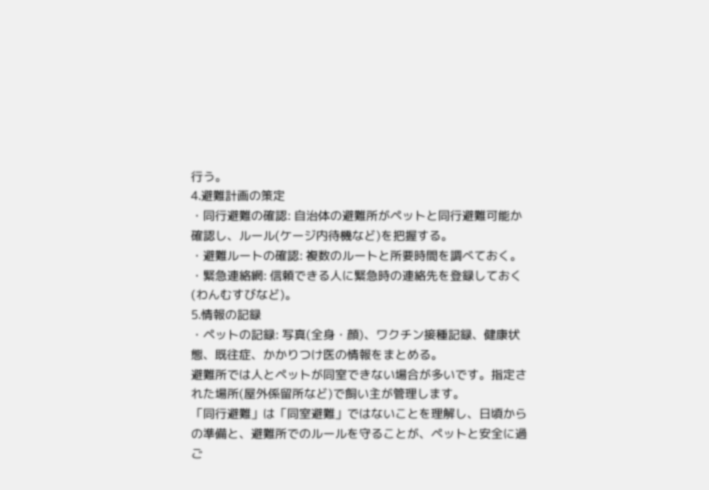行う。
4.避難計画の策定
・同行避難の確認: 自治体の避難所がペットと同行避難可能か確認し、ルール(ケージ内待機など)を把握する。
・避難ルートの確認: 複数のルートと所要時間を調べておく。
・緊急連絡網: 信頼できる人に緊急時の連絡先を登録しておく(わんむすびなど)。
5.情報の記録
・ペットの記録: 写真(全身・顔)、ワクチン接種記録、健康状態、既往症、かかりつけ医の情報をまとめる。
避難所では人とペットが同室できない場合が多いです。指定された場所(屋外係留所など)で飼い主が管理します。
「同行避難」は「同室避難」ではないことを理解し、日頃からの準備と、避難所でのルールを守ることが、ペットと安全に過ご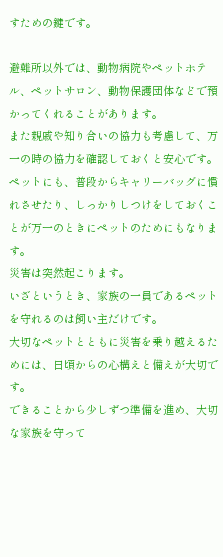すための鍵です。

避難所以外では、動物病院やペットホテル、ペットサロン、動物保護団体などで預かってくれることがあります。
また親戚や知り合いの協力も考慮して、万一の時の協力を確認しておくと安心です。
ペットにも、普段からキャリーバッグに慣れさせたり、しっかりしつけをしておくことが万一のときにペットのためにもなります。
災害は突然起こります。
いざというとき、家族の一員であるペットを守れるのは飼い主だけです。
大切なペットとともに災害を乗り越えるためには、日頃からの心構えと備えが大切です。
できることから少しずつ準備を進め、大切な家族を守って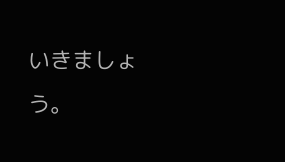いきましょう。